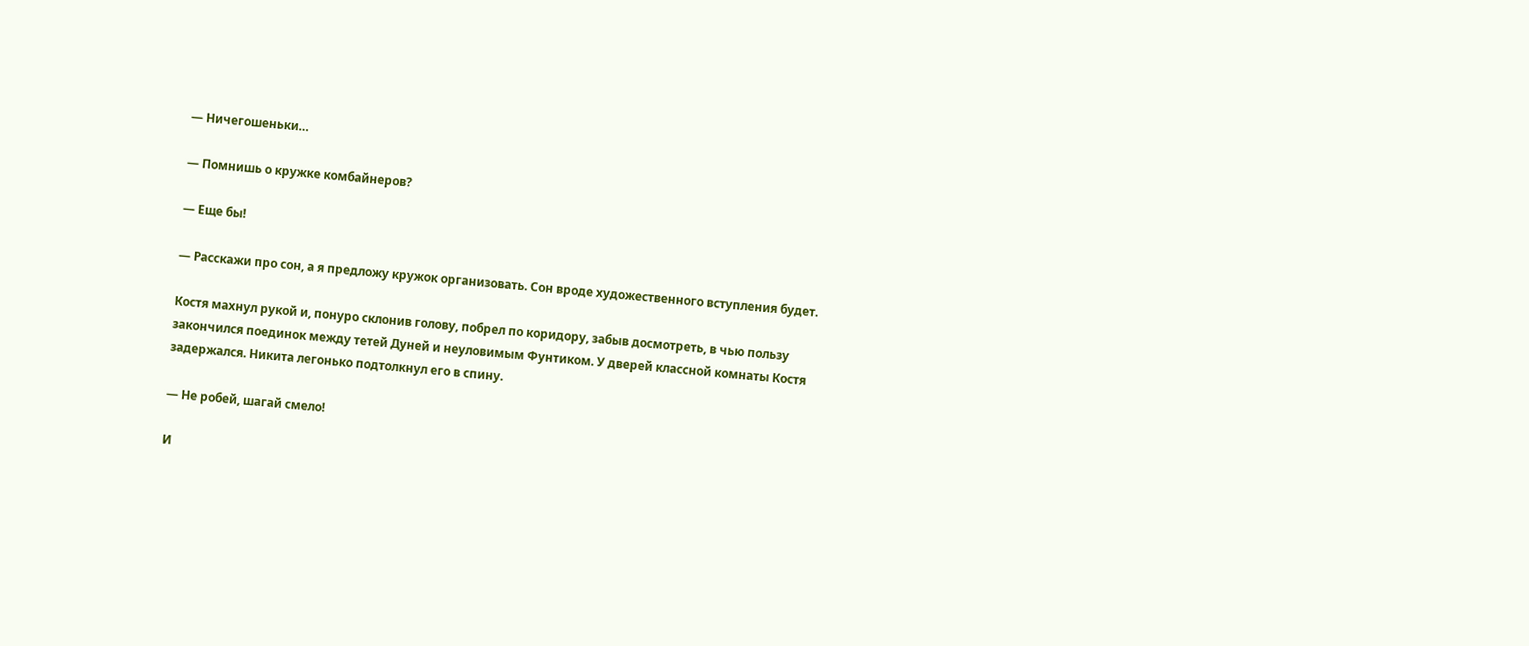— Ничегошеньки…

— Помнишь о кружке комбайнеров?

— Еще бы!

— Расскажи про сон, а я предложу кружок организовать. Сон вроде художественного вступления будет.

Костя махнул рукой и, понуро склонив голову, побрел по коридору, забыв досмотреть, в чью пользу закончился поединок между тетей Дуней и неуловимым Фунтиком. У дверей классной комнаты Костя задержался. Никита легонько подтолкнул его в спину.

— Не робей, шагай смело!

И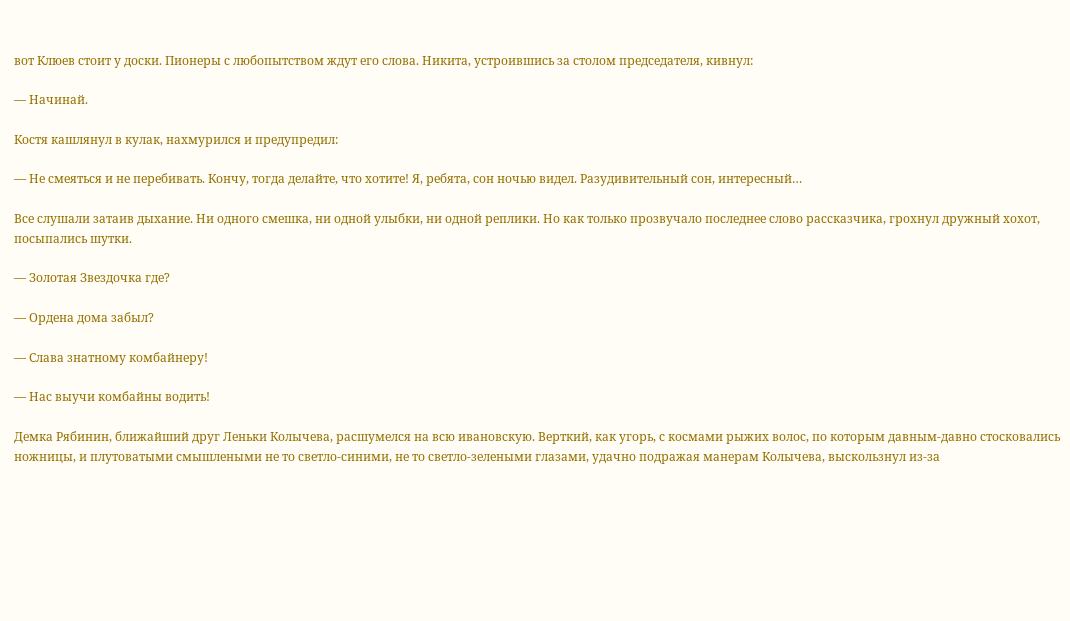вот Клюев стоит у доски. Пионеры с любопытством ждут его слова. Никита, устроившись за столом председателя, кивнул:

— Начинай.

Костя кашлянул в кулак, нахмурился и предупредил:

— Не смеяться и не перебивать. Кончу, тогда делайте, что хотите! Я, ребята, сон ночью видел. Разудивительный сон, интересный…

Все слушали затаив дыхание. Ни одного смешка, ни одной улыбки, ни одной реплики. Но как только прозвучало последнее слово рассказчика, грохнул дружный хохот, посыпались шутки.

— Золотая Звездочка где?

— Ордена дома забыл?

— Слава знатному комбайнеру!

— Нас выучи комбайны водить!

Демка Рябинин, ближайший друг Леньки Колычева, расшумелся на всю ивановскую. Верткий, как угорь, с космами рыжих волос, по которым давным-давно стосковались ножницы, и плутоватыми смышлеными не то светло-синими, не то светло-зелеными глазами, удачно подражая манерам Колычева, выскользнул из-за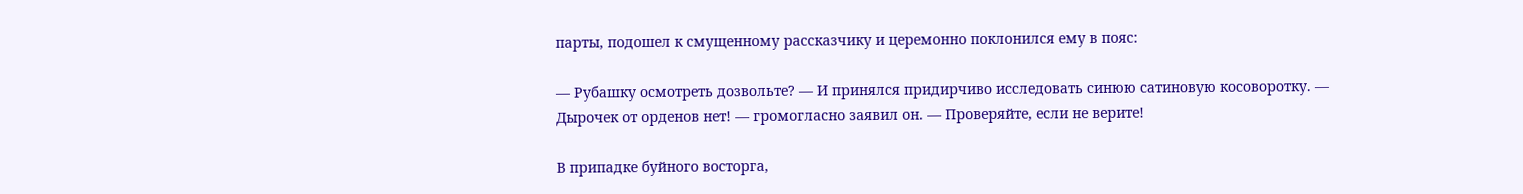парты, подошел к смущенному рассказчику и церемонно поклонился ему в пояс:

— Рубашку осмотреть дозвольте? — И принялся придирчиво исследовать синюю сатиновую косоворотку. — Дырочек от орденов нет! — громогласно заявил он. — Проверяйте, если не верите!

В припадке буйного восторга,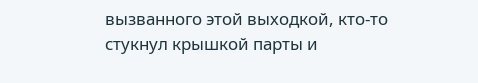вызванного этой выходкой, кто-то стукнул крышкой парты и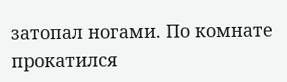затопал ногами. По комнате прокатился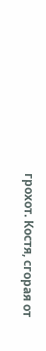грохот. Костя, сгорая от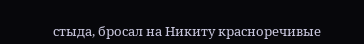стыда, бросал на Никиту красноречивые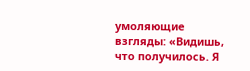умоляющие взгляды: «Видишь, что получилось. Я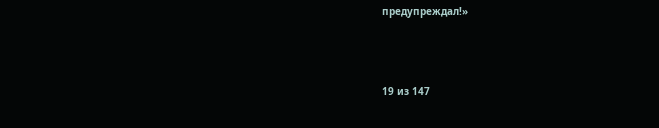предупреждал!»



19 из 147